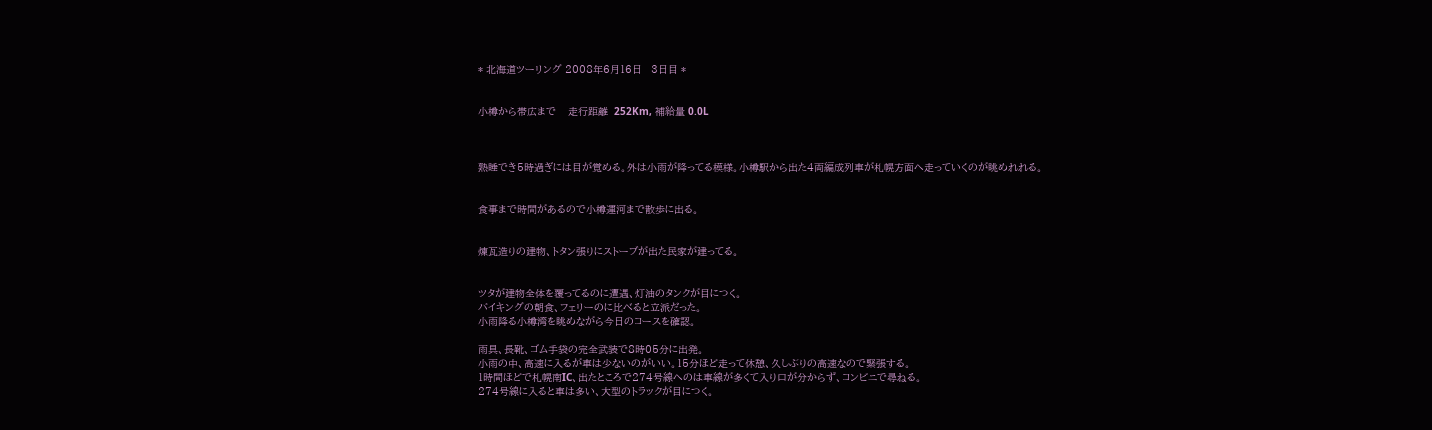* 北海道ツーリング 2008年6月16日   3日目 *


小樽から帯広まで    走行距離  252Km, 補給量 0.0L



熟睡でき5時過ぎには目が覚める。外は小雨が降ってる模様。小樽駅から出た4両編成列車が札幌方面へ走っていくのが眺めれれる。


食事まで時間があるので小樽運河まで散歩に出る。


煉瓦造りの建物、トタン張りにストーブが出た民家が建ってる。


ツタが建物全体を覆ってるのに遭遇、灯油のタンクが目につく。
バイキングの朝食、フェリーのに比べると立派だった。
小雨降る小樽湾を眺めながら今日のコースを確認。

雨具、長靴、ゴム手袋の完全武装で8時05分に出発。
小雨の中、高速に入るが車は少ないのがいい。15分ほど走って休憩、久しぶりの高速なので緊張する。
1時間ほどで札幌南IC、出たところで274号線へのは車線が多くて入り口が分からず、コンビニで尋ねる。
274号線に入ると車は多い、大型のトラックが目につく。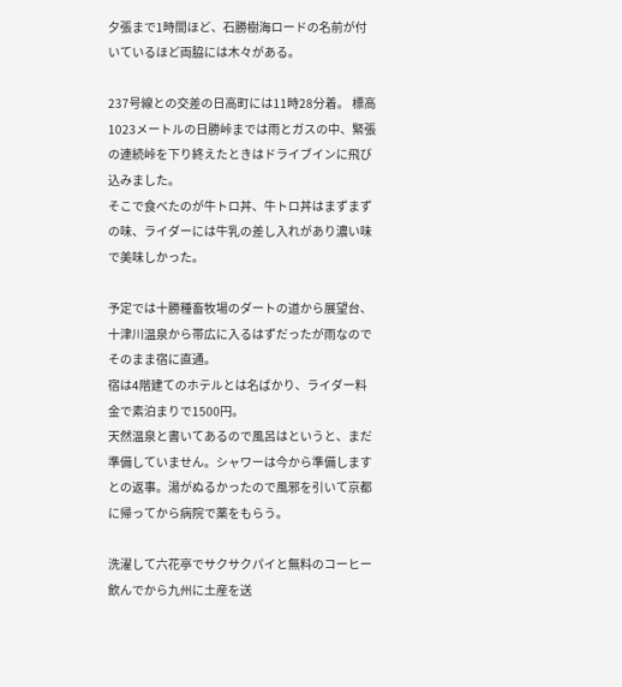夕張まで1時間ほど、石勝樹海ロードの名前が付いているほど両脇には木々がある。

237号線との交差の日高町には11時28分着。 標高1023メートルの日勝峠までは雨とガスの中、緊張の連続峠を下り終えたときはドライブインに飛び込みました。
そこで食べたのが牛トロ丼、牛トロ丼はまずまずの味、ライダーには牛乳の差し入れがあり濃い味で美味しかった。

予定では十勝種畜牧場のダートの道から展望台、十津川温泉から帯広に入るはずだったが雨なのでそのまま宿に直通。
宿は4階建てのホテルとは名ばかり、ライダー料金で素泊まりで1500円。
天然温泉と書いてあるので風呂はというと、まだ準備していません。シャワーは今から準備しますとの返事。湯がぬるかったので風邪を引いて京都に帰ってから病院で薬をもらう。

洗濯して六花亭でサクサクパイと無料のコーヒー飲んでから九州に土産を送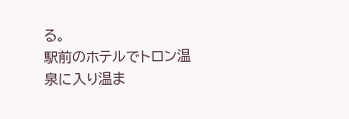る。
駅前のホテルでトロン温泉に入り温ま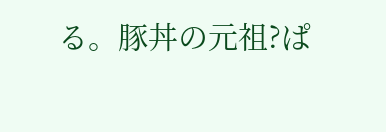る。豚丼の元祖?ぱ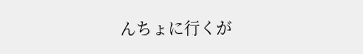んちょに行くが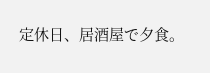定休日、居酒屋で夕食。